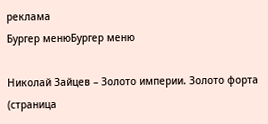реклама
Бургер менюБургер меню

Николай Зайцев – Золото империи. Золото форта (страница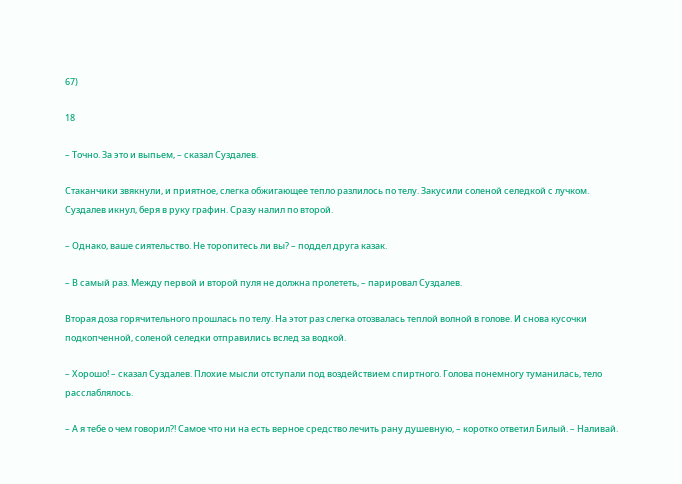67)

18

– Точно. За это и выпьем, – сказал Суздалев.

Стаканчики звякнули, и приятное, слегка обжигающее тепло разлилось по телу. Закусили соленой селедкой с лучком. Суздалев икнул, беря в руку графин. Сразу налил по второй.

– Однако, ваше сиятельство. Не торопитесь ли вы? – поддел друга казак.

– В самый раз. Между первой и второй пуля не должна пролететь, – парировал Суздалев.

Вторая доза горячительного прошлась по телу. На этот раз слегка отозвалась теплой волной в голове. И снова кусочки подкопченной, соленой селедки отправились вслед за водкой.

– Хорошо! – сказал Суздалев. Плохие мысли отступали под воздействием спиртного. Голова понемногу туманилась, тело расслаблялось.

– А я тебе о чем говорил?! Самое что ни на есть верное средство лечить рану душевную, – коротко ответил Билый. – Наливай.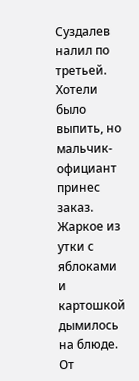Суздалев налил по третьей. Хотели было выпить, но мальчик-официант принес заказ. Жаркое из утки с яблоками и картошкой дымилось на блюде. От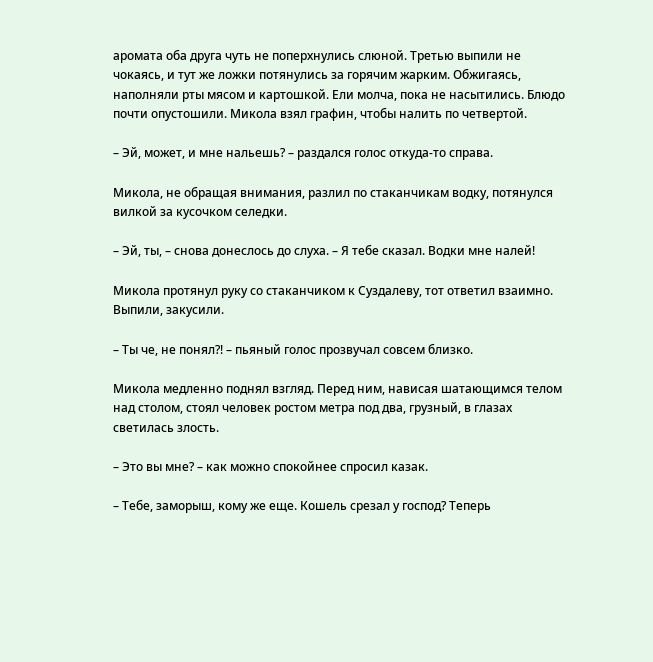аромата оба друга чуть не поперхнулись слюной. Третью выпили не чокаясь, и тут же ложки потянулись за горячим жарким. Обжигаясь, наполняли рты мясом и картошкой. Ели молча, пока не насытились. Блюдо почти опустошили. Микола взял графин, чтобы налить по четвертой.

– Эй, может, и мне нальешь? – раздался голос откуда-то справа.

Микола, не обращая внимания, разлил по стаканчикам водку, потянулся вилкой за кусочком селедки.

– Эй, ты, – снова донеслось до слуха. – Я тебе сказал. Водки мне налей!

Микола протянул руку со стаканчиком к Суздалеву, тот ответил взаимно. Выпили, закусили.

– Ты че, не понял?! – пьяный голос прозвучал совсем близко.

Микола медленно поднял взгляд. Перед ним, нависая шатающимся телом над столом, стоял человек ростом метра под два, грузный, в глазах светилась злость.

– Это вы мне? – как можно спокойнее спросил казак.

– Тебе, заморыш, кому же еще. Кошель срезал у господ? Теперь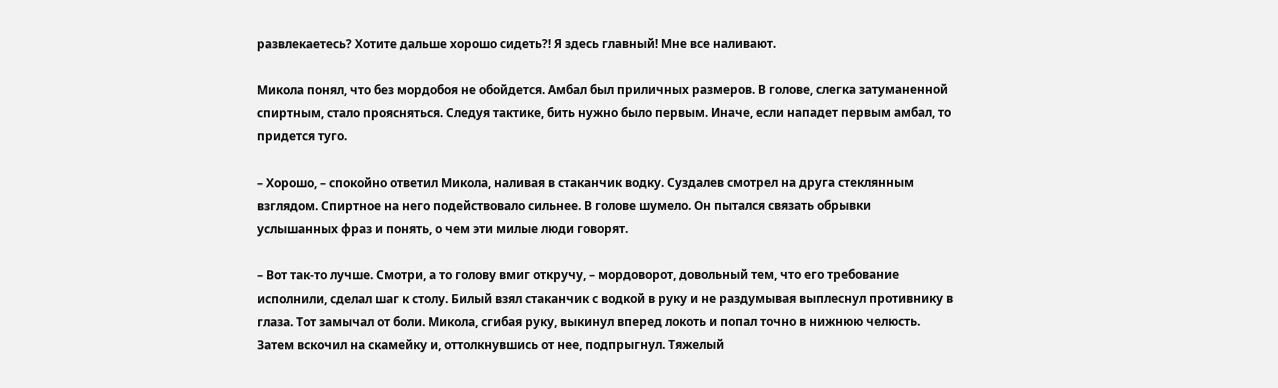развлекаетесь? Хотите дальше хорошо сидеть?! Я здесь главный! Мне все наливают.

Микола понял, что без мордобоя не обойдется. Амбал был приличных размеров. В голове, слегка затуманенной спиртным, стало проясняться. Следуя тактике, бить нужно было первым. Иначе, если нападет первым амбал, то придется туго.

– Хорошо, – спокойно ответил Микола, наливая в стаканчик водку. Суздалев смотрел на друга стеклянным взглядом. Спиртное на него подействовало сильнее. В голове шумело. Он пытался связать обрывки услышанных фраз и понять, о чем эти милые люди говорят.

– Вот так-то лучше. Смотри, а то голову вмиг откручу, – мордоворот, довольный тем, что его требование исполнили, сделал шаг к столу. Билый взял стаканчик с водкой в руку и не раздумывая выплеснул противнику в глаза. Тот замычал от боли. Микола, сгибая руку, выкинул вперед локоть и попал точно в нижнюю челюсть. Затем вскочил на скамейку и, оттолкнувшись от нее, подпрыгнул. Тяжелый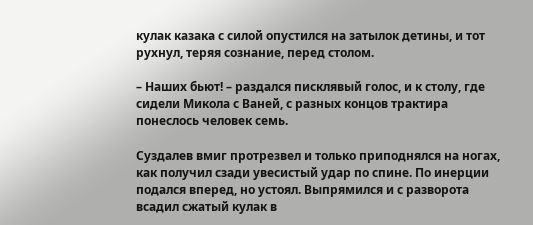кулак казака с силой опустился на затылок детины, и тот рухнул, теряя сознание, перед столом.

– Наших бьют! – раздался писклявый голос, и к столу, где сидели Микола с Ваней, с разных концов трактира понеслось человек семь.

Суздалев вмиг протрезвел и только приподнялся на ногах, как получил сзади увесистый удар по спине. По инерции подался вперед, но устоял. Выпрямился и с разворота всадил сжатый кулак в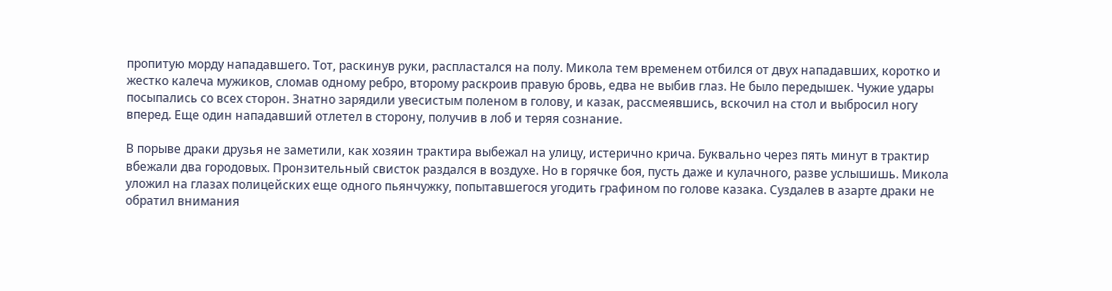пропитую морду нападавшего. Тот, раскинув руки, распластался на полу. Микола тем временем отбился от двух нападавших, коротко и жестко калеча мужиков, сломав одному ребро, второму раскроив правую бровь, едва не выбив глаз. Не было передышек. Чужие удары посыпались со всех сторон. Знатно зарядили увесистым поленом в голову, и казак, рассмеявшись, вскочил на стол и выбросил ногу вперед. Еще один нападавший отлетел в сторону, получив в лоб и теряя сознание.

В порыве драки друзья не заметили, как хозяин трактира выбежал на улицу, истерично крича. Буквально через пять минут в трактир вбежали два городовых. Пронзительный свисток раздался в воздухе. Но в горячке боя, пусть даже и кулачного, разве услышишь. Микола уложил на глазах полицейских еще одного пьянчужку, попытавшегося угодить графином по голове казака. Суздалев в азарте драки не обратил внимания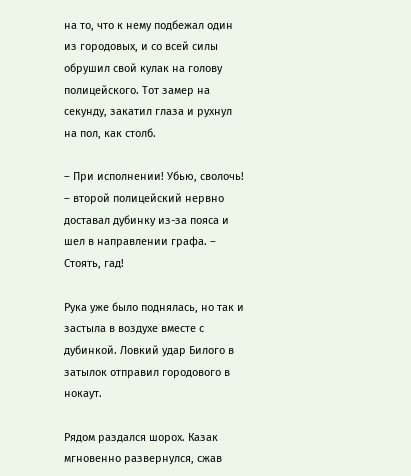на то, что к нему подбежал один из городовых, и со всей силы обрушил свой кулак на голову полицейского. Тот замер на секунду, закатил глаза и рухнул на пол, как столб.

– При исполнении! Убью, сволочь! – второй полицейский нервно доставал дубинку из-за пояса и шел в направлении графа. – Стоять, гад!

Рука уже было поднялась, но так и застыла в воздухе вместе с дубинкой. Ловкий удар Билого в затылок отправил городового в нокаут.

Рядом раздался шорох. Казак мгновенно развернулся, сжав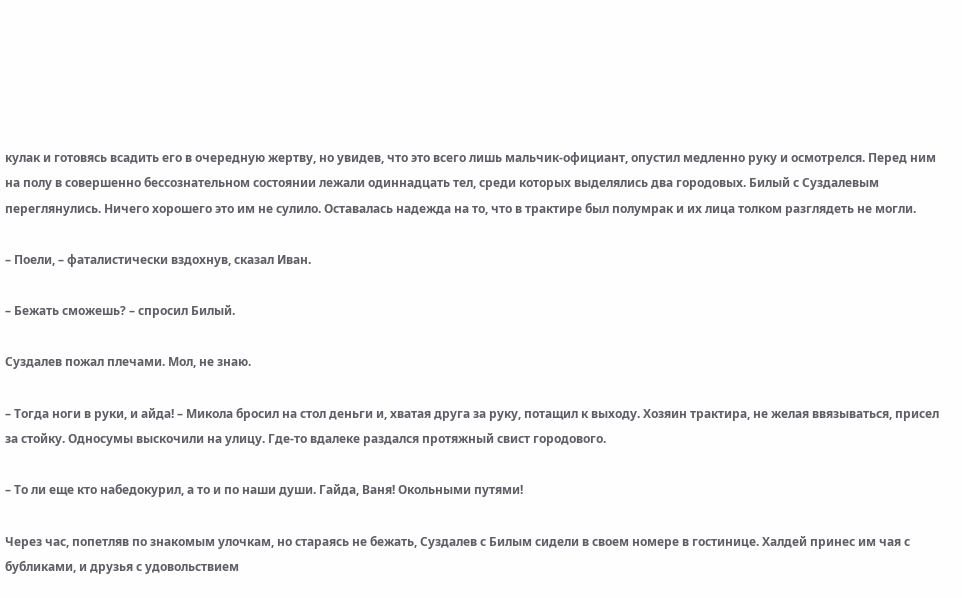кулак и готовясь всадить его в очередную жертву, но увидев, что это всего лишь мальчик-официант, опустил медленно руку и осмотрелся. Перед ним на полу в совершенно бессознательном состоянии лежали одиннадцать тел, среди которых выделялись два городовых. Билый с Суздалевым переглянулись. Ничего хорошего это им не сулило. Оставалась надежда на то, что в трактире был полумрак и их лица толком разглядеть не могли.

– Поели, – фаталистически вздохнув, сказал Иван.

– Бежать сможешь? – спросил Билый.

Суздалев пожал плечами. Мол, не знаю.

– Тогда ноги в руки, и айда! – Микола бросил на стол деньги и, хватая друга за руку, потащил к выходу. Хозяин трактира, не желая ввязываться, присел за стойку. Односумы выскочили на улицу. Где-то вдалеке раздался протяжный свист городового.

– То ли еще кто набедокурил, а то и по наши души. Гайда, Ваня! Окольными путями!

Через час, попетляв по знакомым улочкам, но стараясь не бежать, Суздалев с Билым сидели в своем номере в гостинице. Халдей принес им чая с бубликами, и друзья с удовольствием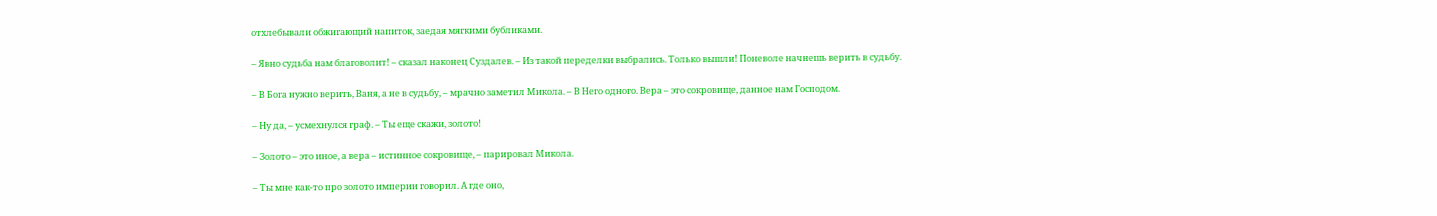отхлебывали обжигающий напиток, заедая мягкими бубликами.

– Явно судьба нам благоволит! – сказал наконец Суздалев. – Из такой переделки выбрались. Только вышли! Поневоле начнешь верить в судьбу.

– В Бога нужно верить, Ваня, а не в судьбу, – мрачно заметил Микола. – В Него одного. Вера – это сокровище, данное нам Господом.

– Ну да, – усмехнулся граф. – Ты еще скажи, золото!

– Золото – это иное, а вера – истинное сокровище, – парировал Микола.

– Ты мне как-то про золото империи говорил. А где оно,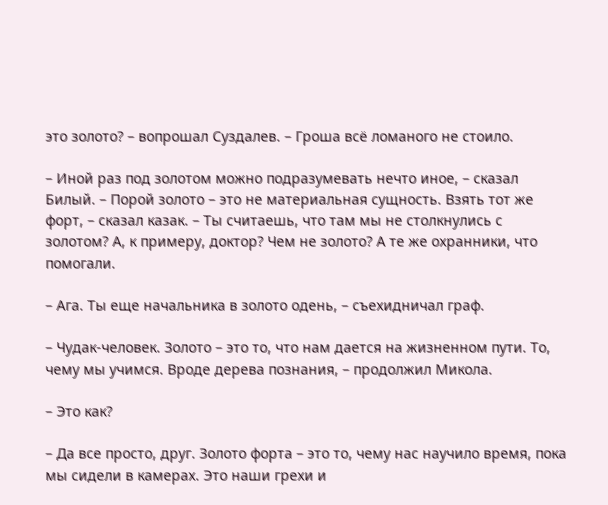это золото? – вопрошал Суздалев. – Гроша всё ломаного не стоило.

– Иной раз под золотом можно подразумевать нечто иное, – сказал Билый. – Порой золото – это не материальная сущность. Взять тот же форт, – сказал казак. – Ты считаешь, что там мы не столкнулись с золотом? А, к примеру, доктор? Чем не золото? А те же охранники, что помогали.

– Ага. Ты еще начальника в золото одень, – съехидничал граф.

– Чудак-человек. Золото – это то, что нам дается на жизненном пути. То, чему мы учимся. Вроде дерева познания, – продолжил Микола.

– Это как?

– Да все просто, друг. Золото форта – это то, чему нас научило время, пока мы сидели в камерах. Это наши грехи и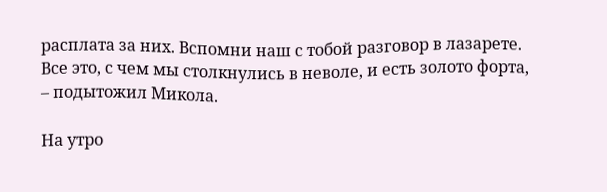расплата за них. Вспомни наш с тобой разговор в лазарете. Все это, с чем мы столкнулись в неволе, и есть золото форта, – подытожил Микола.

На утро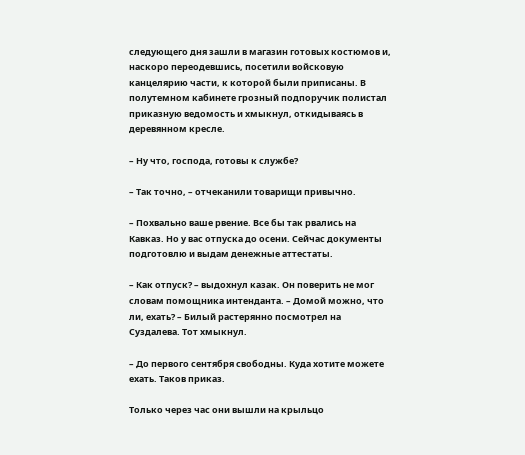следующего дня зашли в магазин готовых костюмов и, наскоро переодевшись, посетили войсковую канцелярию части, к которой были приписаны. В полутемном кабинете грозный подпоручик полистал приказную ведомость и хмыкнул, откидываясь в деревянном кресле.

– Ну что, господа, готовы к службе?

– Так точно, – отчеканили товарищи привычно.

– Похвально ваше рвение. Все бы так рвались на Кавказ. Но у вас отпуска до осени. Сейчас документы подготовлю и выдам денежные аттестаты.

– Как отпуск? – выдохнул казак. Он поверить не мог словам помощника интенданта. – Домой можно, что ли, ехать? – Билый растерянно посмотрел на Суздалева. Тот хмыкнул.

– До первого сентября свободны. Куда хотите можете ехать. Таков приказ.

Только через час они вышли на крыльцо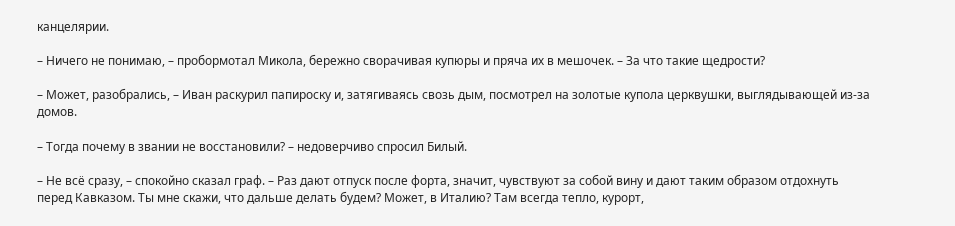канцелярии.

– Ничего не понимаю, – пробормотал Микола, бережно сворачивая купюры и пряча их в мешочек. – За что такие щедрости?

– Может, разобрались, – Иван раскурил папироску и, затягиваясь свозь дым, посмотрел на золотые купола церквушки, выглядывающей из-за домов.

– Тогда почему в звании не восстановили? – недоверчиво спросил Билый.

– Не всё сразу, – спокойно сказал граф. – Раз дают отпуск после форта, значит, чувствуют за собой вину и дают таким образом отдохнуть перед Кавказом. Ты мне скажи, что дальше делать будем? Может, в Италию? Там всегда тепло, курорт,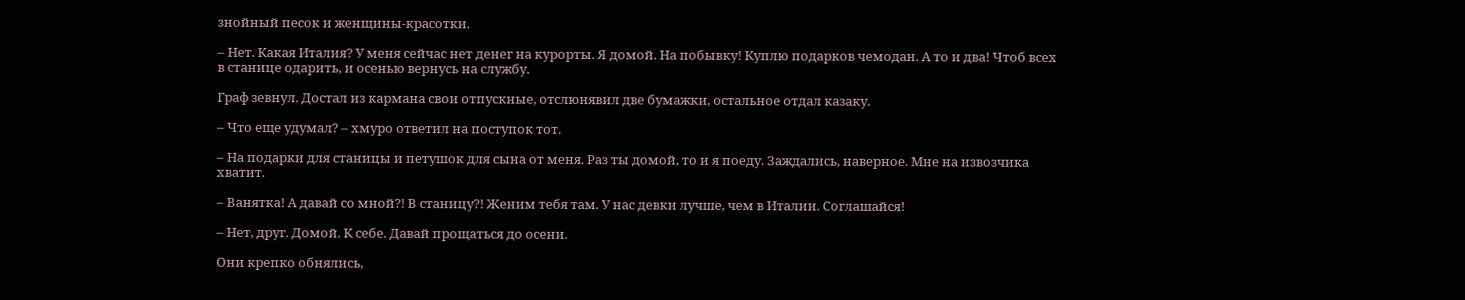знойный песок и женщины-красотки.

– Нет. Какая Италия? У меня сейчас нет денег на курорты. Я домой. На побывку! Куплю подарков чемодан. А то и два! Чтоб всех в станице одарить, и осенью вернусь на службу.

Граф зевнул. Достал из кармана свои отпускные, отслюнявил две бумажки, остальное отдал казаку.

– Что еще удумал? – хмуро ответил на поступок тот.

– На подарки для станицы и петушок для сына от меня. Раз ты домой, то и я поеду. Заждались, наверное. Мне на извозчика хватит.

– Ванятка! А давай со мной?! В станицу?! Женим тебя там. У нас девки лучше, чем в Италии. Соглашайся!

– Нет, друг. Домой. К себе. Давай прощаться до осени.

Они крепко обнялись,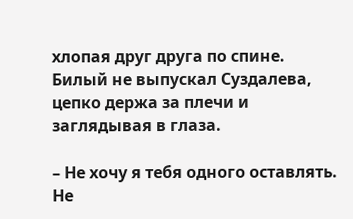хлопая друг друга по спине. Билый не выпускал Суздалева, цепко держа за плечи и заглядывая в глаза.

– Не хочу я тебя одного оставлять. Не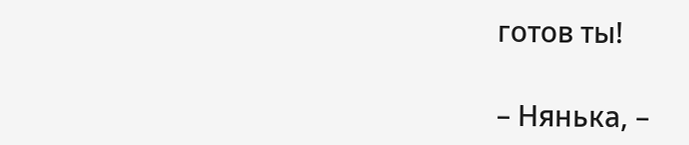готов ты!

– Нянька, –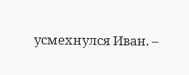усмехнулся Иван. –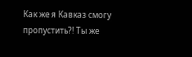Как же я Кавказ смогу пропустить?! Ты же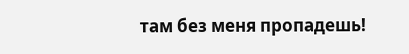там без меня пропадешь!